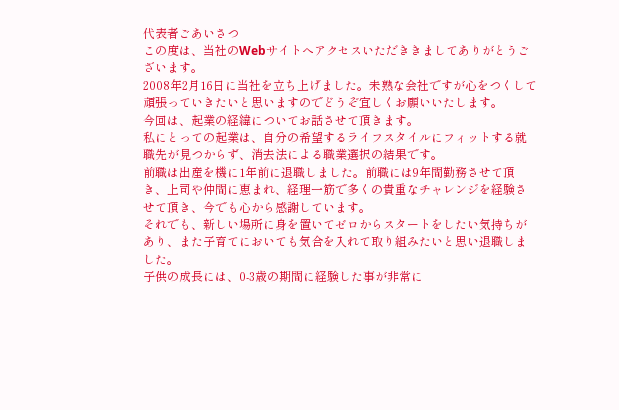代表者ごあいさつ
この度は、当社のWebサイトへアクセスいただききましてありがとうございます。
2008年2月16日に当社を立ち上げました。未熟な会社ですが心をつくして頑張っていきたいと思いますのでどうぞ宜しくお願いいたします。
今回は、起業の経緯についてお話させて頂きます。
私にとっての起業は、自分の希望するライフスタイルにフィットする就職先が見つからず、消去法による職業選択の結果です。
前職は出産を機に1年前に退職しました。前職には9年間勤務させて頂き、上司や仲間に恵まれ、経理一筋で多くの貴重なチャレンジを経験させて頂き、今でも心から感謝しています。
それでも、新しい場所に身を置いてゼロからスタートをしたい気持ちがあり、また子育てにおいても気合を入れて取り組みたいと思い退職しました。
子供の成長には、0-3歳の期間に経験した事が非常に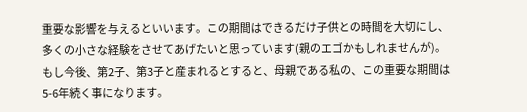重要な影響を与えるといいます。この期間はできるだけ子供との時間を大切にし、多くの小さな経験をさせてあげたいと思っています(親のエゴかもしれませんが)。もし今後、第2子、第3子と産まれるとすると、母親である私の、この重要な期間は5-6年続く事になります。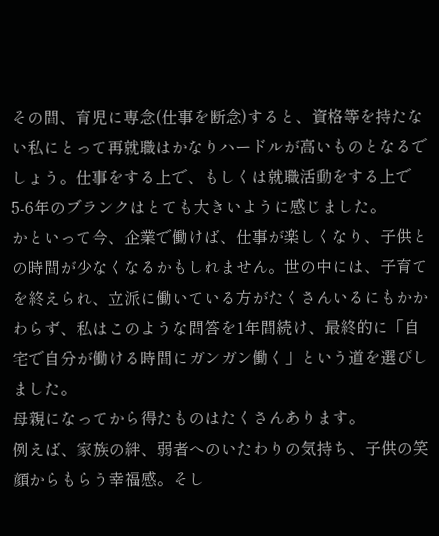その間、育児に専念(仕事を断念)すると、資格等を持たない私にとって再就職はかなりハードルが高いものとなるでしょう。仕事をする上で、もしくは就職活動をする上で5-6年のブランクはとても大きいように感じました。
かといって今、企業で働けば、仕事が楽しくなり、子供との時間が少なくなるかもしれません。世の中には、子育てを終えられ、立派に働いている方がたくさんいるにもかかわらず、私はこのような問答を1年間続け、最終的に「自宅で自分が働ける時間にガンガン働く」という道を選びしました。
母親になってから得たものはたくさんあります。
例えば、家族の絆、弱者へのいたわりの気持ち、子供の笑顔からもらう幸福感。そし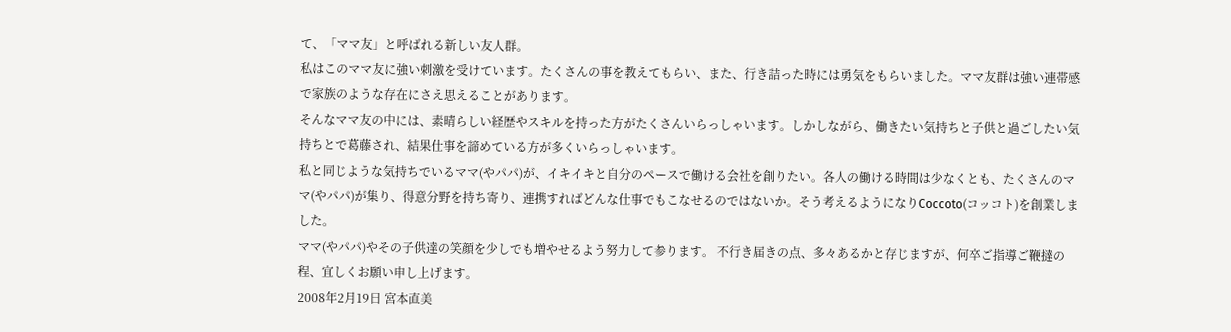て、「ママ友」と呼ばれる新しい友人群。
私はこのママ友に強い刺激を受けています。たくさんの事を教えてもらい、また、行き詰った時には勇気をもらいました。ママ友群は強い連帯感で家族のような存在にさえ思えることがあります。
そんなママ友の中には、素晴らしい経歴やスキルを持った方がたくさんいらっしゃいます。しかしながら、働きたい気持ちと子供と過ごしたい気持ちとで葛藤され、結果仕事を諦めている方が多くいらっしゃいます。
私と同じような気持ちでいるママ(やパパ)が、イキイキと自分のペースで働ける会社を創りたい。各人の働ける時間は少なくとも、たくさんのママ(やパパ)が集り、得意分野を持ち寄り、連携すればどんな仕事でもこなせるのではないか。そう考えるようになりCoccoto(コッコト)を創業しました。
ママ(やパパ)やその子供達の笑顔を少しでも増やせるよう努力して参ります。 不行き届きの点、多々あるかと存じますが、何卒ご指導ご鞭撻の程、宜しくお願い申し上げます。
2008年2月19日 宮本直美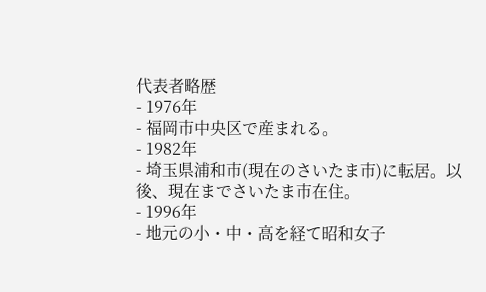代表者略歴
- 1976年
- 福岡市中央区で産まれる。
- 1982年
- 埼玉県浦和市(現在のさいたま市)に転居。以後、現在までさいたま市在住。
- 1996年
- 地元の小・中・高を経て昭和女子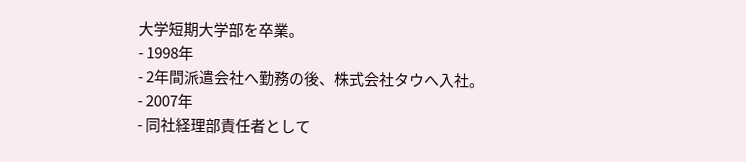大学短期大学部を卒業。
- 1998年
- 2年間派遣会社へ勤務の後、株式会社タウへ入社。
- 2007年
- 同社経理部責任者として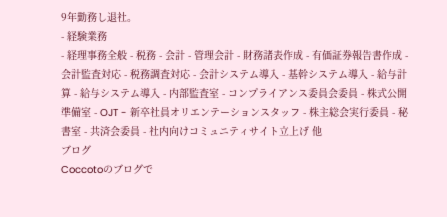9年勤務し退社。
- 経験業務
- 経理事務全般 - 税務 - 会計 - 管理会計 - 財務諸表作成 - 有価証券報告書作成 - 会計監査対応 - 税務調査対応 - 会計システム導入 - 基幹システム導入 - 給与計算 - 給与システム導入 - 内部監査室 - コンプライアンス委員会委員 - 株式公開準備室 - OJT - 新卒社員オリエンテーションスタッフ - 株主総会実行委員 - 秘書室 - 共済会委員 - 社内向けコミュニティサイト立上げ 他
ブログ
Coccotoのブログで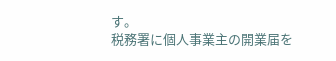す。
税務署に個人事業主の開業届を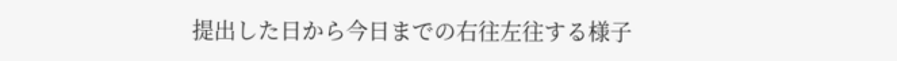提出した日から今日までの右往左往する様子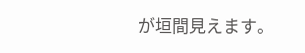が垣間見えます。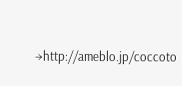→http://ameblo.jp/coccoto